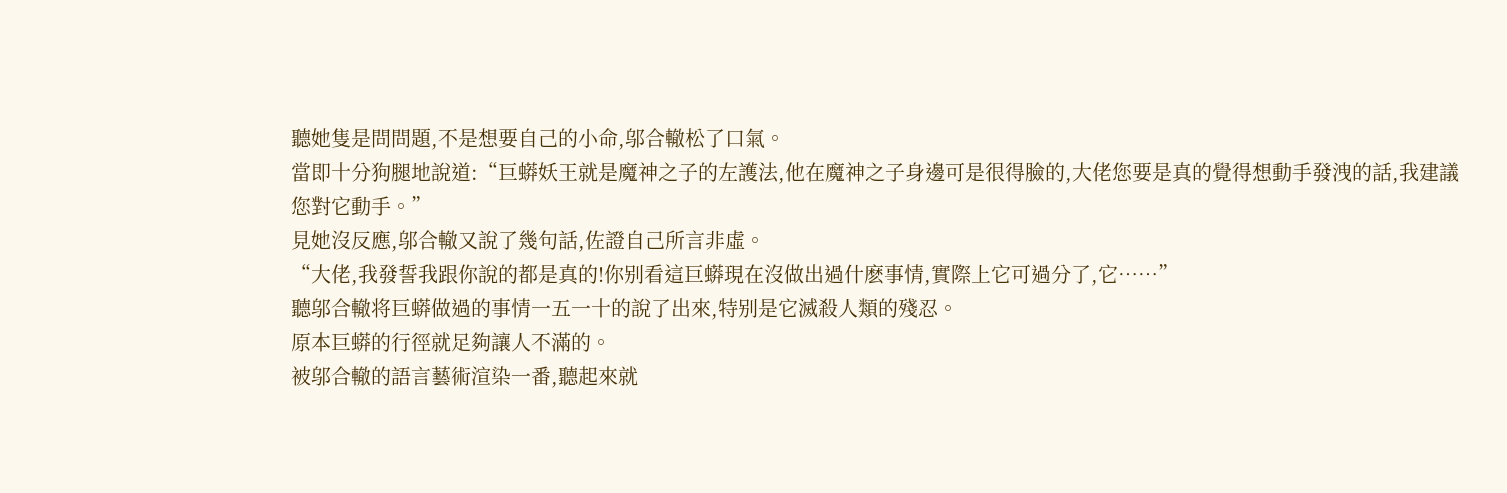聽她隻是問問題,不是想要自己的小命,邬合轍松了口氣。
當即十分狗腿地說道:“巨蟒妖王就是魔神之子的左護法,他在魔神之子身邊可是很得臉的,大佬您要是真的覺得想動手發洩的話,我建議您對它動手。”
見她沒反應,邬合轍又說了幾句話,佐證自己所言非虛。
“大佬,我發誓我跟你說的都是真的!你别看這巨蟒現在沒做出過什麽事情,實際上它可過分了,它……”
聽邬合轍将巨蟒做過的事情一五一十的說了出來,特别是它滅殺人類的殘忍。
原本巨蟒的行徑就足夠讓人不滿的。
被邬合轍的語言藝術渲染一番,聽起來就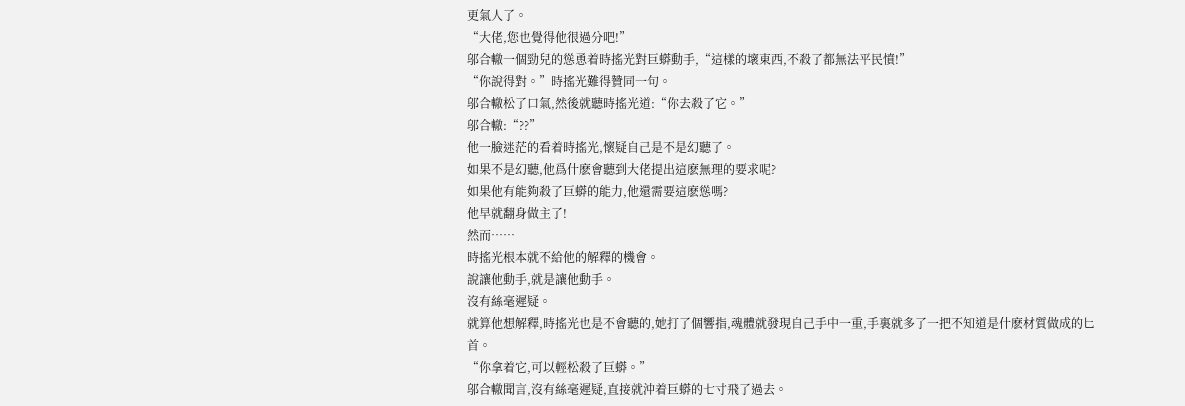更氣人了。
“大佬,您也覺得他很過分吧!”
邬合轍一個勁兒的慫恿着時搖光對巨蟒動手,“這樣的壞東西,不殺了都無法平民憤!”
“你說得對。”時搖光難得贊同一句。
邬合轍松了口氣,然後就聽時搖光道:“你去殺了它。”
邬合轍:“??”
他一臉迷茫的看着時搖光,懷疑自己是不是幻聽了。
如果不是幻聽,他爲什麽會聽到大佬提出這麽無理的要求呢?
如果他有能夠殺了巨蟒的能力,他還需要這麽慫嗎?
他早就翻身做主了!
然而……
時搖光根本就不給他的解釋的機會。
說讓他動手,就是讓他動手。
沒有絲毫遲疑。
就算他想解釋,時搖光也是不會聽的,她打了個響指,魂體就發現自己手中一重,手裏就多了一把不知道是什麽材質做成的匕首。
“你拿着它,可以輕松殺了巨蟒。”
邬合轍聞言,沒有絲毫遲疑,直接就沖着巨蟒的七寸飛了過去。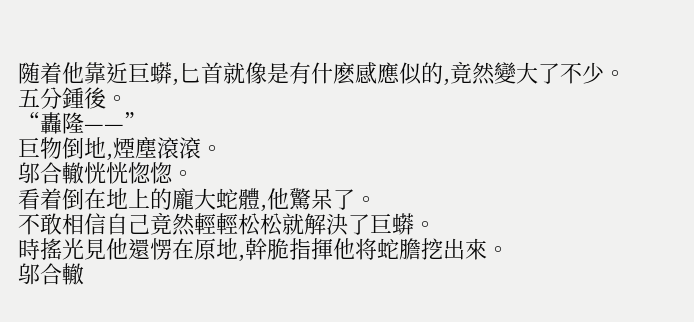随着他靠近巨蟒,匕首就像是有什麽感應似的,竟然變大了不少。
五分鍾後。
“轟隆——”
巨物倒地,煙塵滾滾。
邬合轍恍恍惚惚。
看着倒在地上的龐大蛇體,他驚呆了。
不敢相信自己竟然輕輕松松就解決了巨蟒。
時搖光見他還愣在原地,幹脆指揮他将蛇膽挖出來。
邬合轍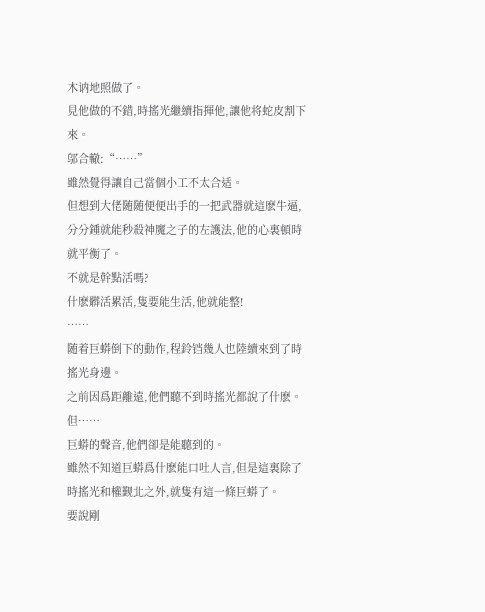木讷地照做了。
見他做的不錯,時搖光繼續指揮他,讓他将蛇皮割下來。
邬合轍:“……”
雖然覺得讓自己當個小工不太合适。
但想到大佬随随便便出手的一把武器就這麽牛逼,分分鍾就能秒殺神魔之子的左護法,他的心裏頓時就平衡了。
不就是幹點活嗎?
什麽髒活累活,隻要能生活,他就能整!
……
随着巨蟒倒下的動作,程鈴铛幾人也陸續來到了時搖光身邊。
之前因爲距離遠,他們聽不到時搖光都說了什麽。
但……
巨蟒的聲音,他們卻是能聽到的。
雖然不知道巨蟒爲什麽能口吐人言,但是這裏除了時搖光和權觐北之外,就隻有這一條巨蟒了。
要說剛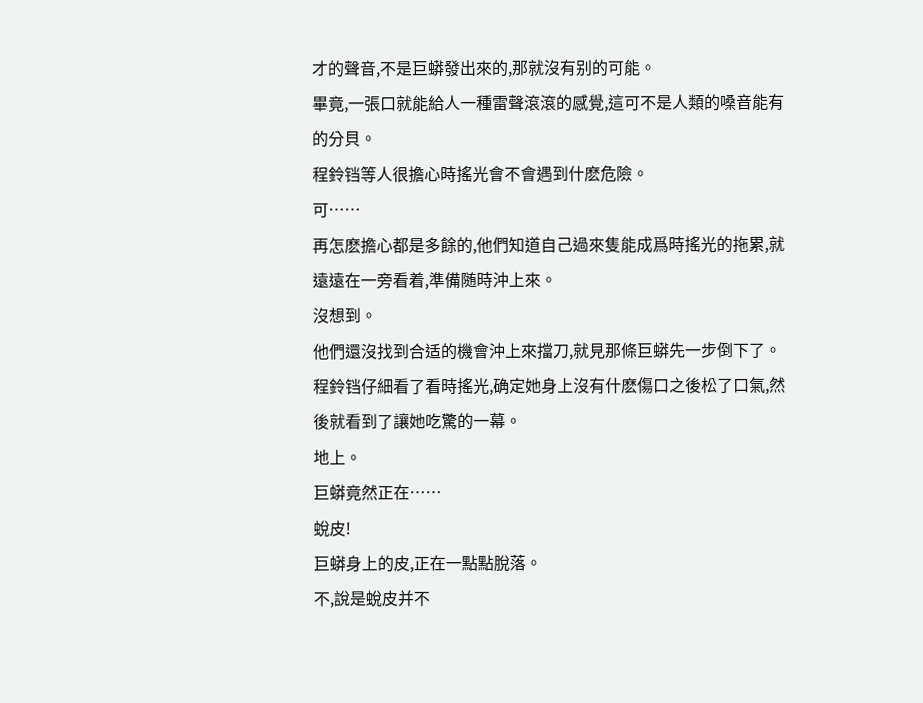才的聲音,不是巨蟒發出來的,那就沒有别的可能。
畢竟,一張口就能給人一種雷聲滾滾的感覺,這可不是人類的嗓音能有的分貝。
程鈴铛等人很擔心時搖光會不會遇到什麽危險。
可……
再怎麽擔心都是多餘的,他們知道自己過來隻能成爲時搖光的拖累,就遠遠在一旁看着,準備随時沖上來。
沒想到。
他們還沒找到合适的機會沖上來擋刀,就見那條巨蟒先一步倒下了。
程鈴铛仔細看了看時搖光,确定她身上沒有什麽傷口之後松了口氣,然後就看到了讓她吃驚的一幕。
地上。
巨蟒竟然正在……
蛻皮!
巨蟒身上的皮,正在一點點脫落。
不,說是蛻皮并不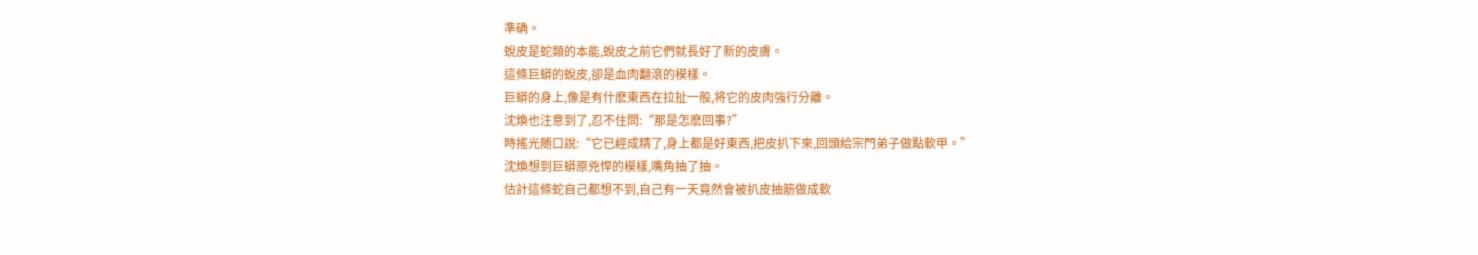準确。
蛻皮是蛇類的本能,蛻皮之前它們就長好了新的皮膚。
這條巨蟒的蛻皮,卻是血肉翻滾的模樣。
巨蟒的身上,像是有什麽東西在拉扯一般,将它的皮肉強行分離。
沈煥也注意到了,忍不住問:“那是怎麽回事?”
時搖光随口說:“它已經成精了,身上都是好東西,把皮扒下來,回頭給宗門弟子做點軟甲。”
沈煥想到巨蟒原兇悍的模樣,嘴角抽了抽。
估計這條蛇自己都想不到,自己有一天竟然會被扒皮抽筋做成軟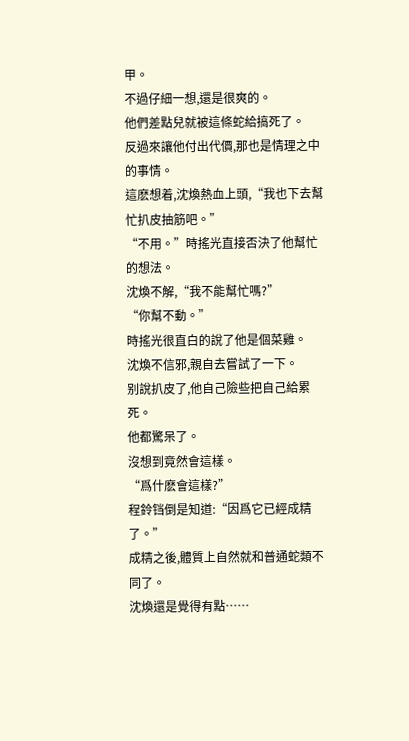甲。
不過仔細一想,還是很爽的。
他們差點兒就被這條蛇給搞死了。
反過來讓他付出代價,那也是情理之中的事情。
這麽想着,沈煥熱血上頭,“我也下去幫忙扒皮抽筋吧。”
“不用。”時搖光直接否決了他幫忙的想法。
沈煥不解,“我不能幫忙嗎?”
“你幫不動。”
時搖光很直白的說了他是個菜雞。
沈煥不信邪,親自去嘗試了一下。
别說扒皮了,他自己險些把自己給累死。
他都驚呆了。
沒想到竟然會這樣。
“爲什麽會這樣?”
程鈴铛倒是知道:“因爲它已經成精了。”
成精之後,體質上自然就和普通蛇類不同了。
沈煥還是覺得有點……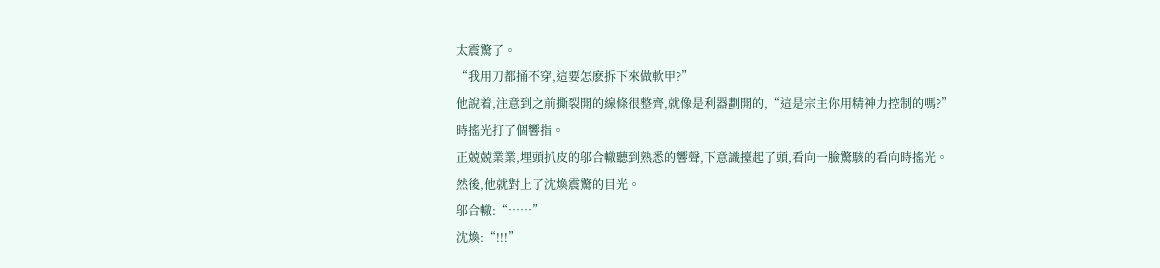太震驚了。
“我用刀都捅不穿,這要怎麽拆下來做軟甲?”
他說着,注意到之前撕裂開的線條很整齊,就像是利器劃開的,“這是宗主你用精神力控制的嗎?”
時搖光打了個響指。
正兢兢業業,埋頭扒皮的邬合轍聽到熟悉的響聲,下意識擡起了頭,看向一臉驚駭的看向時搖光。
然後,他就對上了沈煥震驚的目光。
邬合轍:“……”
沈煥:“!!!”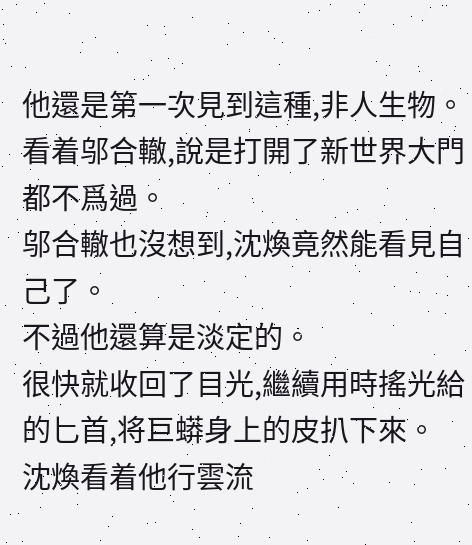他還是第一次見到這種,非人生物。
看着邬合轍,說是打開了新世界大門都不爲過。
邬合轍也沒想到,沈煥竟然能看見自己了。
不過他還算是淡定的。
很快就收回了目光,繼續用時搖光給的匕首,将巨蟒身上的皮扒下來。
沈煥看着他行雲流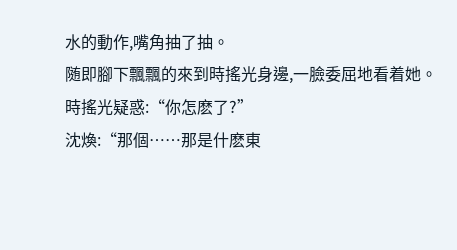水的動作,嘴角抽了抽。
随即腳下飄飄的來到時搖光身邊,一臉委屈地看着她。
時搖光疑惑:“你怎麽了?”
沈煥:“那個……那是什麽東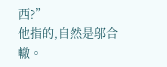西?”
他指的,自然是邬合轍。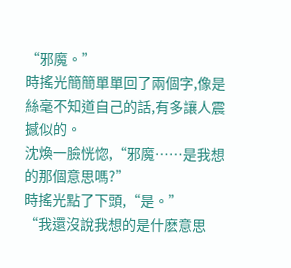“邪魔。”
時搖光簡簡單單回了兩個字,像是絲毫不知道自己的話,有多讓人震撼似的。
沈煥一臉恍惚,“邪魔……是我想的那個意思嗎?”
時搖光點了下頭,“是。”
“我還沒說我想的是什麽意思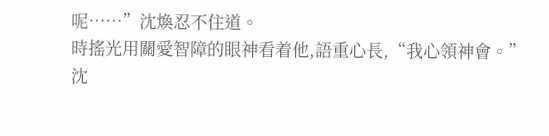呢……”沈煥忍不住道。
時搖光用關愛智障的眼神看着他,語重心長,“我心領神會。”
沈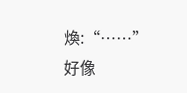煥:“……”
好像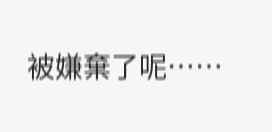被嫌棄了呢……